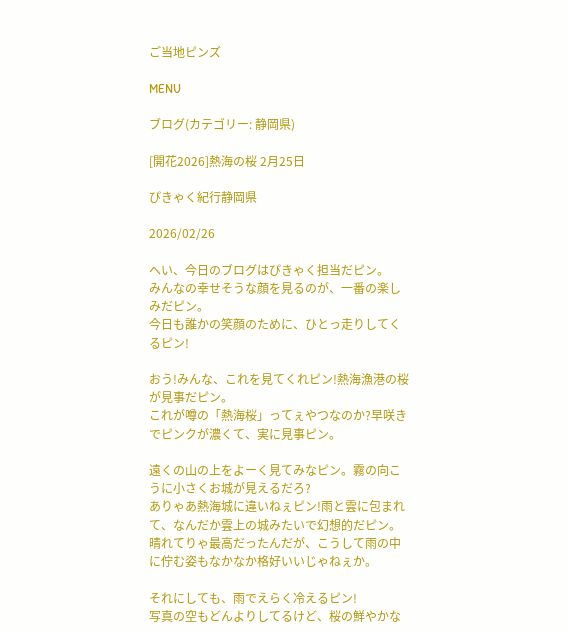ご当地ピンズ

MENU

ブログ(カテゴリー: 静岡県)

[開花2026]熱海の桜 2月25日

ぴきゃく紀行静岡県

2026/02/26

へい、今日のブログはぴきゃく担当だピン。
みんなの幸せそうな顔を見るのが、一番の楽しみだピン。
今日も誰かの笑顔のために、ひとっ走りしてくるピン!

おう!みんな、これを見てくれピン!熱海漁港の桜が見事だピン。
これが噂の「熱海桜」ってぇやつなのか?早咲きでピンクが濃くて、実に見事ピン。

遠くの山の上をよーく見てみなピン。霧の向こうに小さくお城が見えるだろ?
ありゃあ熱海城に違いねぇピン!雨と雲に包まれて、なんだか雲上の城みたいで幻想的だピン。
晴れてりゃ最高だったんだが、こうして雨の中に佇む姿もなかなか格好いいじゃねぇか。

それにしても、雨でえらく冷えるピン!
写真の空もどんよりしてるけど、桜の鮮やかな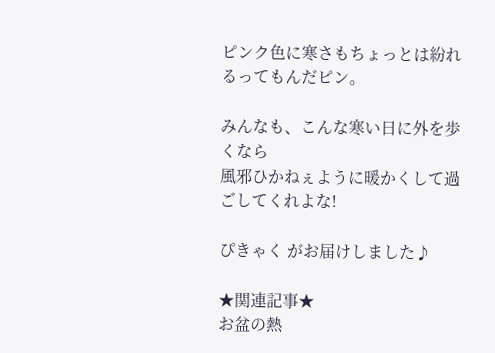ピンク色に寒さもちょっとは紛れるってもんだピン。

みんなも、こんな寒い日に外を歩くなら
風邪ひかねぇように暖かくして過ごしてくれよな!

ぴきゃく がお届けしました♪

★関連記事★
お盆の熱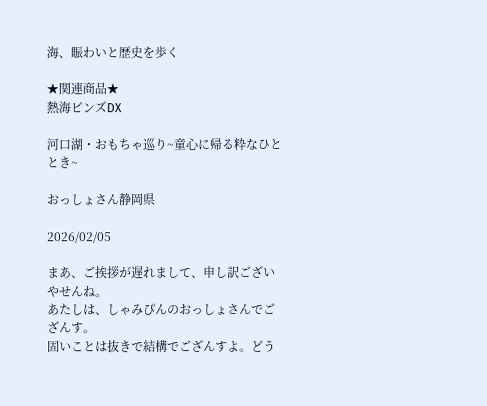海、賑わいと歴史を歩く

★関連商品★
熱海ピンズDX

河口湖・おもちゃ巡り~童心に帰る粋なひととき~

おっしょさん静岡県

2026/02/05

まあ、ご挨拶が遅れまして、申し訳ございやせんね。
あたしは、しゃみぴんのおっしょさんでござんす。
固いことは抜きで結構でござんすよ。どう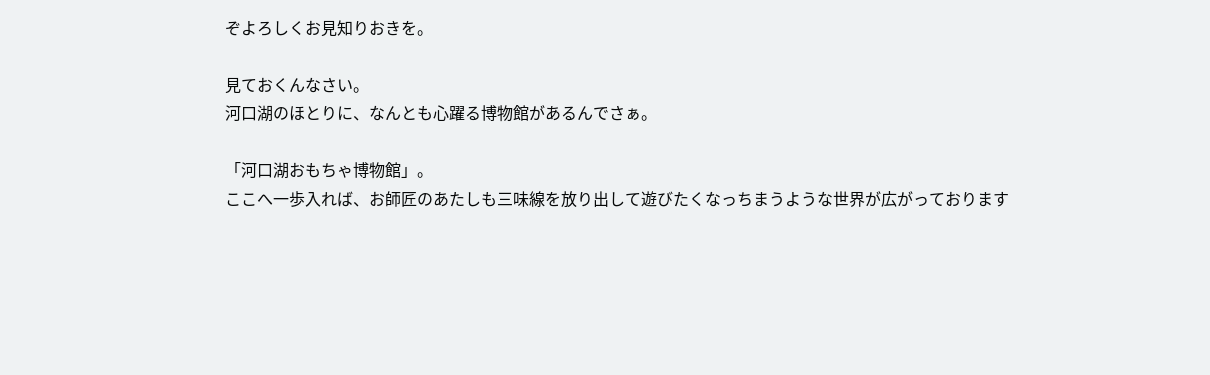ぞよろしくお見知りおきを。

見ておくんなさい。
河口湖のほとりに、なんとも心躍る博物館があるんでさぁ。

「河口湖おもちゃ博物館」。
ここへ一歩入れば、お師匠のあたしも三味線を放り出して遊びたくなっちまうような世界が広がっております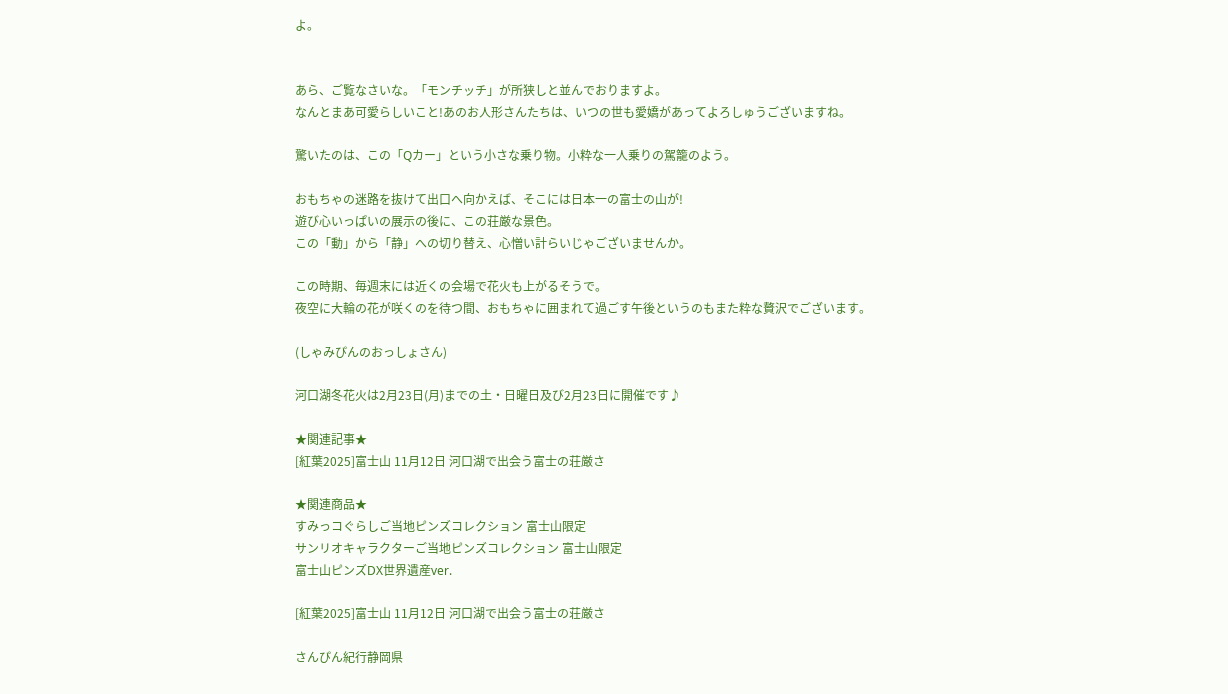よ。


あら、ご覧なさいな。「モンチッチ」が所狭しと並んでおりますよ。
なんとまあ可愛らしいこと!あのお人形さんたちは、いつの世も愛嬌があってよろしゅうございますね。

驚いたのは、この「Qカー」という小さな乗り物。小粋な一人乗りの駕籠のよう。

おもちゃの迷路を抜けて出口へ向かえば、そこには日本一の富士の山が!
遊び心いっぱいの展示の後に、この荘厳な景色。
この「動」から「静」への切り替え、心憎い計らいじゃございませんか。

この時期、毎週末には近くの会場で花火も上がるそうで。
夜空に大輪の花が咲くのを待つ間、おもちゃに囲まれて過ごす午後というのもまた粋な贅沢でございます。

(しゃみぴんのおっしょさん)

河口湖冬花火は2月23日(月)までの土・日曜日及び2月23日に開催です♪

★関連記事★
[紅葉2025]富士山 11月12日 河口湖で出会う富士の荘厳さ

★関連商品★
すみっコぐらしご当地ピンズコレクション 富士山限定
サンリオキャラクターご当地ピンズコレクション 富士山限定
富士山ピンズDX世界遺産ver.

[紅葉2025]富士山 11月12日 河口湖で出会う富士の荘厳さ

さんぴん紀行静岡県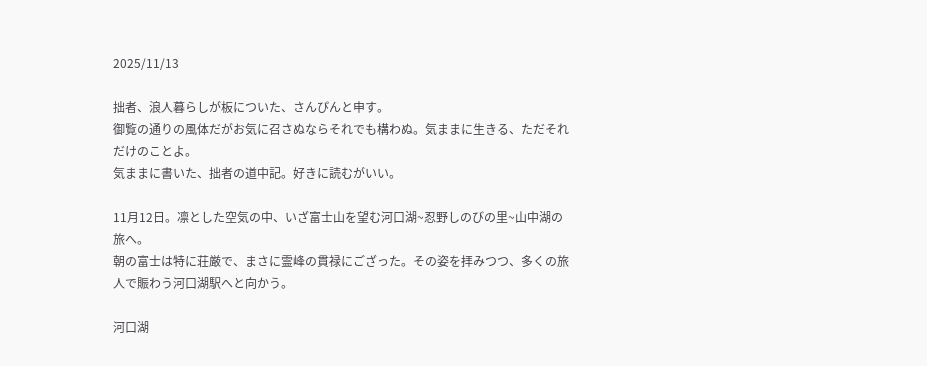2025/11/13

拙者、浪人暮らしが板についた、さんぴんと申す。
御覧の通りの風体だがお気に召さぬならそれでも構わぬ。気ままに生きる、ただそれだけのことよ。
気ままに書いた、拙者の道中記。好きに読むがいい。

11月12日。凛とした空気の中、いざ富士山を望む河口湖~忍野しのびの里~山中湖の旅へ。
朝の富士は特に荘厳で、まさに霊峰の貫禄にござった。その姿を拝みつつ、多くの旅人で賑わう河口湖駅へと向かう。

河口湖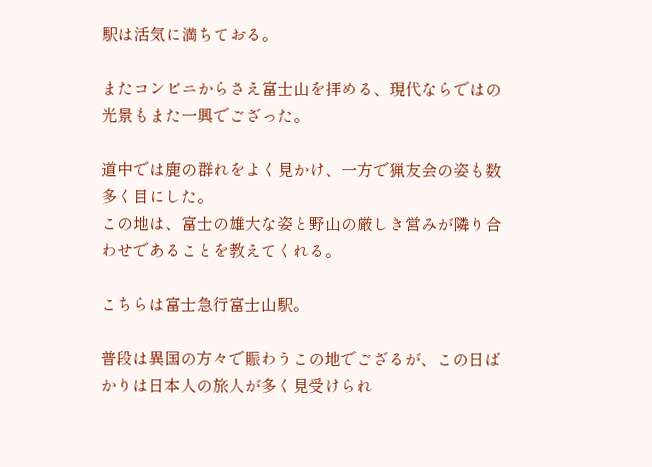駅は活気に満ちておる。

またコンビニからさえ富士山を拝める、現代ならではの光景もまた一興でござった。

道中では鹿の群れをよく見かけ、一方で猟友会の姿も数多く目にした。
この地は、富士の雄大な姿と野山の厳しき営みが隣り合わせであることを教えてくれる。

こちらは富士急行富士山駅。

普段は異国の方々で賑わうこの地でござるが、この日ばかりは日本人の旅人が多く見受けられ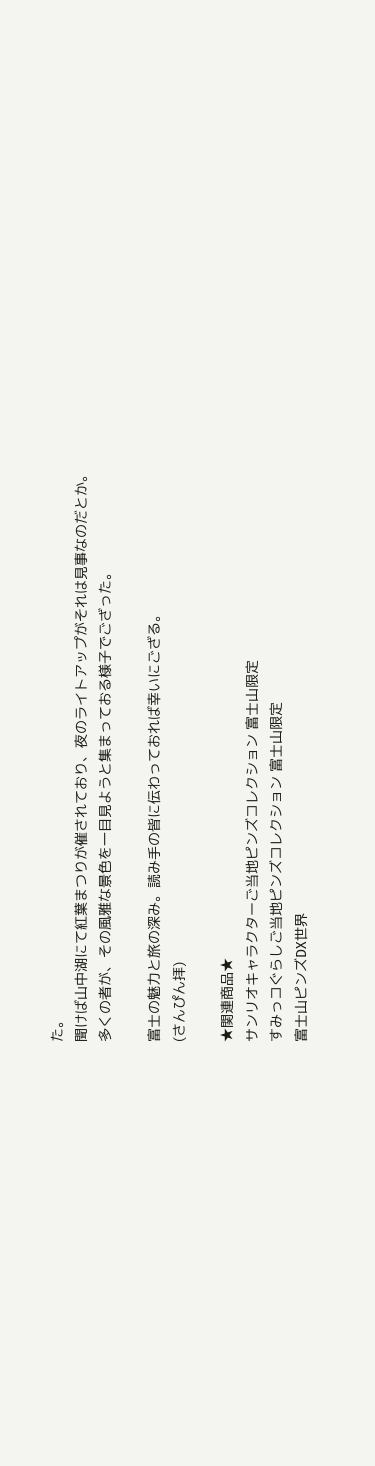た。
聞けば山中湖にて紅葉まつりが催されており、夜のライトアップがそれは見事なのだとか。
多くの者が、その風雅な景色を一目見ようと集まっておる様子でござった。

富士の魅力と旅の深み。読み手の皆に伝わっておれば幸いにござる。
(さんぴん拝)

★関連商品★
サンリオキャラクターご当地ピンズコレクション 富士山限定
すみっコぐらしご当地ピンズコレクション 富士山限定
富士山ピンズDX世界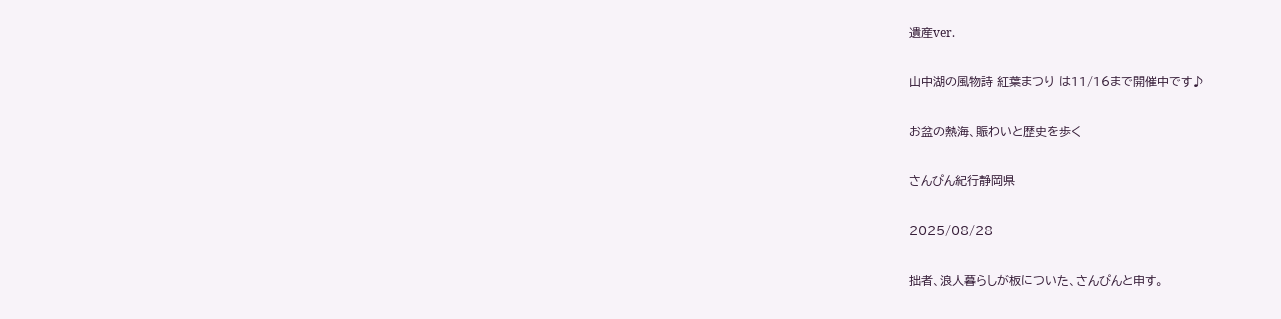遺産ver.

山中湖の風物詩 紅葉まつり は11/16まで開催中です♪

お盆の熱海、賑わいと歴史を歩く

さんぴん紀行静岡県

2025/08/28

拙者、浪人暮らしが板についた、さんぴんと申す。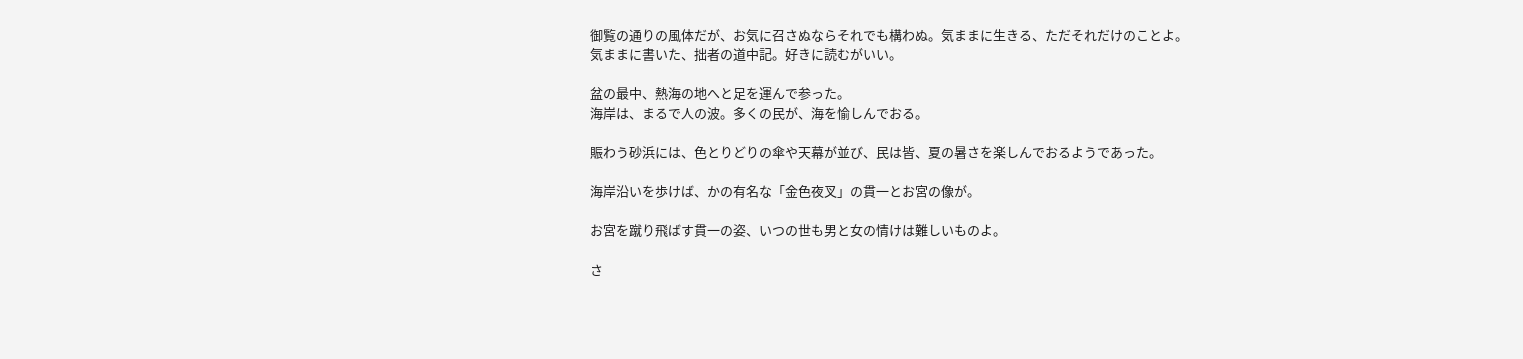御覧の通りの風体だが、お気に召さぬならそれでも構わぬ。気ままに生きる、ただそれだけのことよ。
気ままに書いた、拙者の道中記。好きに読むがいい。

盆の最中、熱海の地へと足を運んで参った。
海岸は、まるで人の波。多くの民が、海を愉しんでおる。

賑わう砂浜には、色とりどりの傘や天幕が並び、民は皆、夏の暑さを楽しんでおるようであった。

海岸沿いを歩けば、かの有名な「金色夜叉」の貫一とお宮の像が。

お宮を蹴り飛ばす貫一の姿、いつの世も男と女の情けは難しいものよ。

さ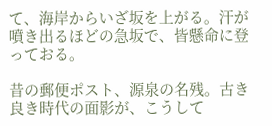て、海岸からいざ坂を上がる。汗が噴き出るほどの急坂で、皆懸命に登っておる。

昔の郵便ポスト、源泉の名残。古き良き時代の面影が、こうして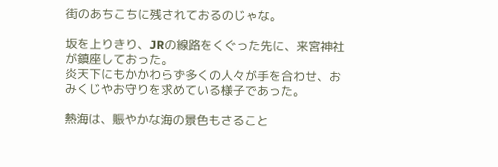街のあちこちに残されておるのじゃな。

坂を上りきり、JRの線路をくぐった先に、来宮神社が鎮座しておった。
炎天下にもかかわらず多くの人々が手を合わせ、おみくじやお守りを求めている様子であった。

熱海は、賑やかな海の景色もさること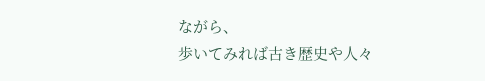ながら、
歩いてみれば古き歴史や人々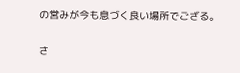の営みが今も息づく良い場所でござる。

さ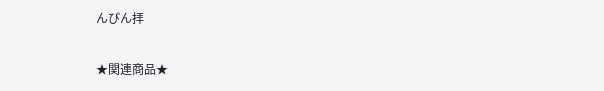んぴん拝

★関連商品★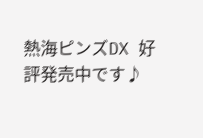熱海ピンズDX 好評発売中です♪